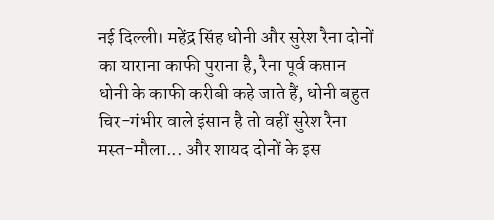नई दिल्ली। महेंद्र सिंह धोनी और सुरेश रैना दोनों का याराना काफी पुराना है, रैना पूर्व कप्तान धोनी के काफी करीबी कहे जाते हैं, धोनी बहुत चिर-गंभीर वाले इंसान है तो वहीं सुरेश रैना मस्त-मौला... और शायद दोनों के इस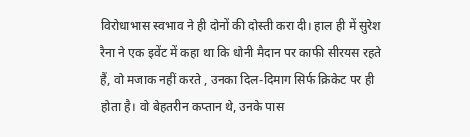विरोधाभास स्वभाव ने ही दोनों की दोस्ती करा दी। हाल ही में सुरेश रैना ने एक इवेंट में कहा था कि धोनी मैदान पर काफी सीरयस रहते हैं, वो मजाक नहीं करते , उनका दिल-दिमाग सिर्फ क्रिकेट पर ही होता है। वो बेहतरीन कप्तान थे, उनके पास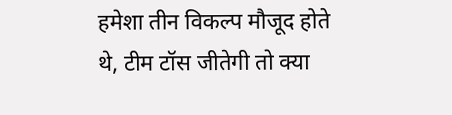हमेशा तीन विकल्प मौजूद होते थे, टीम टॉस जीतेगी तो क्या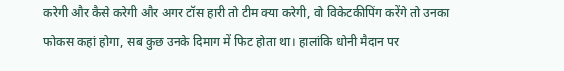करेगी और कैसे करेगी और अगर टॉस हारी तो टीम क्या करेगी, वो विकेटकीपिंग करेंगे तो उनका फोकस कहां होगा, सब कुछ उनके दिमाग में फिट होता था। हालांकि धोनी मैदान पर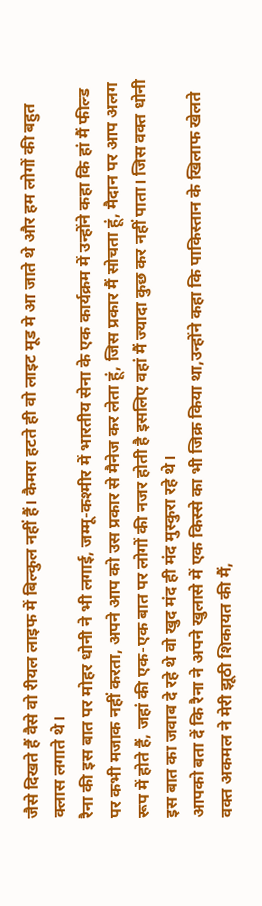जैसे दिखते हैं वैसे वो रीयल लाइफ में बिल्कुल नहीं हैं। कैमरा हटते ही वो लाइट मूड मे आ जाते थे और हम लोगों की बहुत क्लास लगाते थे।
रैना की इस बात पर मोहर धोनी ने भी लगाई, जम्मू-कश्मीर में भारतीय सेना के एक कार्यक्रम में उन्होंने कहा कि हां मैं फील्ड पर कभी मजाक नहीं करता, अपने आप को उस प्रकार से मैनेज कर लेता हूं, जिस प्रकार मैं सोचता हूं, मैदान पर आप अलग रूप में होते हैं, जहां की एक-एक बात पर लोगों की नजर होती है इसलिए वहां मैं ज्यादा कुछ कर नहीं पाता। जिस वक्त धोनी इस बात का जवाब दे रहे थे वो खुद मंद ही मंद मुस्कुरा रहे थे।
आपको बता दें कि रैना ने अपने खुलासे में एक किस्से का भी जिक्र किया था,उन्होंने कहा कि पाकिस्तान के खिलाफ खेलते वक्त अकमल ने मेरी झूठी शिकायत की मैं,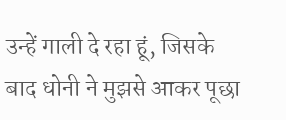उन्हें गाली दे रहा हूं, जिसके बाद धोनी ने मुझसे आकर पूछा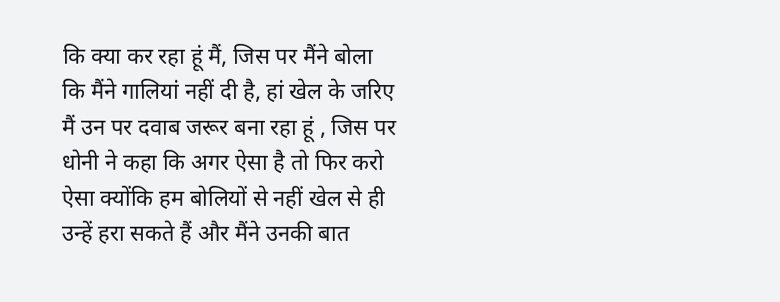कि क्या कर रहा हूं मैं, जिस पर मैंने बोला कि मैंने गालियां नहीं दी है, हां खेल के जरिए मैं उन पर दवाब जरूर बना रहा हूं , जिस पर धोनी ने कहा कि अगर ऐसा है तो फिर करो ऐसा क्योंकि हम बोलियों से नहीं खेल से ही उन्हें हरा सकते हैं और मैंने उनकी बात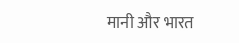मानी और भारत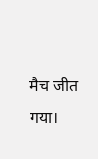मैच जीत गया।